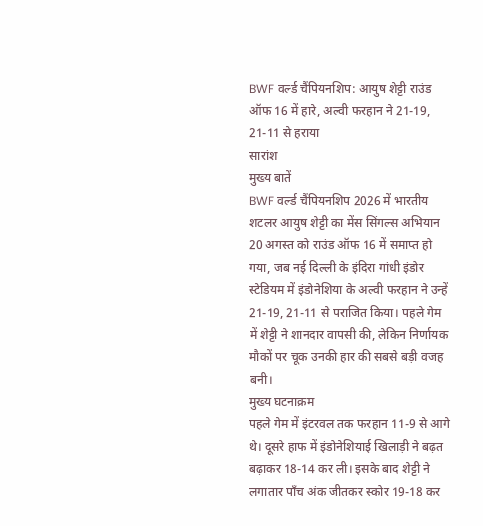BWF वर्ल्ड चैंपियनशिप: आयुष शेट्टी राउंड ऑफ 16 में हारे, अल्वी फरहान ने 21-19, 21-11 से हराया
सारांश
मुख्य बातें
BWF वर्ल्ड चैंपियनशिप 2026 में भारतीय शटलर आयुष शेट्टी का मेंस सिंगल्स अभियान 20 अगस्त को राउंड ऑफ 16 में समाप्त हो गया, जब नई दिल्ली के इंदिरा गांधी इंडोर स्टेडियम में इंडोनेशिया के अल्वी फरहान ने उन्हें 21-19, 21-11 से पराजित किया। पहले गेम में शेट्टी ने शानदार वापसी की, लेकिन निर्णायक मौकों पर चूक उनकी हार की सबसे बड़ी वजह बनी।
मुख्य घटनाक्रम
पहले गेम में इंटरवल तक फरहान 11-9 से आगे थे। दूसरे हाफ में इंडोनेशियाई खिलाड़ी ने बढ़त बढ़ाकर 18-14 कर ली। इसके बाद शेट्टी ने लगातार पाँच अंक जीतकर स्कोर 19-18 कर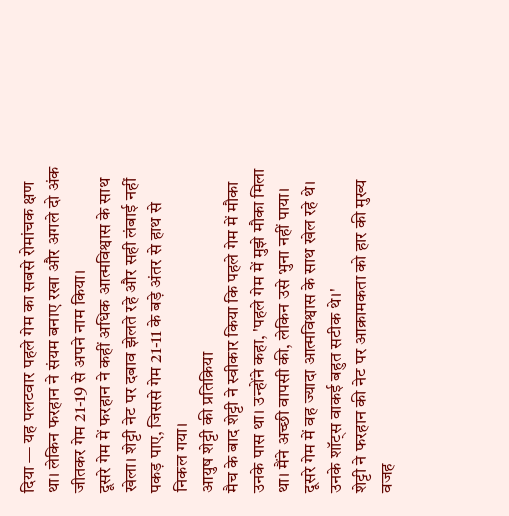दिया — यह पलटवार पहले गेम का सबसे रोमांचक क्षण था। लेकिन फरहान ने संयम बनाए रखा और अगले दो अंक जीतकर गेम 21-19 से अपने नाम किया।
दूसरे गेम में फरहान ने कहीं अधिक आत्मविश्वास के साथ खेला। शेट्टी नेट पर दबाव झेलते रहे और सही लंबाई नहीं पकड़ पाए, जिससे गेम 21-11 के बड़े अंतर से हाथ से निकल गया।
आयुष शेट्टी की प्रतिक्रिया
मैच के बाद शेट्टी ने स्वीकार किया कि पहले गेम में मौका उनके पास था। उन्होंने कहा, 'पहले गेम में मुझे मौका मिला था। मैंने अच्छी वापसी की, लेकिन उसे भुना नहीं पाया। दूसरे गेम में वह ज्यादा आत्मविश्वास के साथ खेल रहे थे। उनके शॉट्स वाकई बहुत सटीक थे।'
शेट्टी ने फरहान की नेट पर आक्रामकता को हार की मुख्य वजह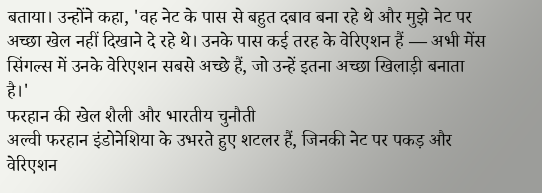बताया। उन्होंने कहा, 'वह नेट के पास से बहुत दबाव बना रहे थे और मुझे नेट पर अच्छा खेल नहीं दिखाने दे रहे थे। उनके पास कई तरह के वेरिएशन हैं — अभी मेंस सिंगल्स में उनके वेरिएशन सबसे अच्छे हैं, जो उन्हें इतना अच्छा खिलाड़ी बनाता है।'
फरहान की खेल शैली और भारतीय चुनौती
अल्वी फरहान इंडोनेशिया के उभरते हुए शटलर हैं, जिनकी नेट पर पकड़ और वेरिएशन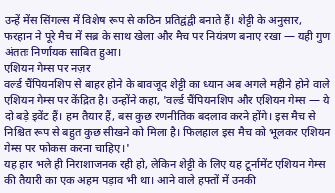उन्हें मेंस सिंगल्स में विशेष रूप से कठिन प्रतिद्वंद्वी बनाते हैं। शेट्टी के अनुसार, फरहान ने पूरे मैच में सब्र के साथ खेला और मैच पर नियंत्रण बनाए रखा — यही गुण अंततः निर्णायक साबित हुआ।
एशियन गेम्स पर नज़र
वर्ल्ड चैंपियनशिप से बाहर होने के बावजूद शेट्टी का ध्यान अब अगले महीने होने वाले एशियन गेम्स पर केंद्रित है। उन्होंने कहा, 'वर्ल्ड चैंपियनशिप और एशियन गेम्स — ये दो बड़े इवेंट हैं। हम तैयार हैं, बस कुछ रणनीतिक बदलाव करने होंगे। इस मैच से निश्चित रूप से बहुत कुछ सीखने को मिला है। फिलहाल इस मैच को भूलकर एशियन गेम्स पर फोकस करना चाहिए।'
यह हार भले ही निराशाजनक रही हो, लेकिन शेट्टी के लिए यह टूर्नामेंट एशियन गेम्स की तैयारी का एक अहम पड़ाव भी था। आने वाले हफ्तों में उनकी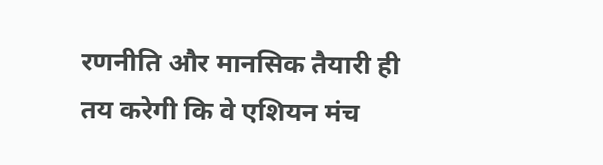रणनीति और मानसिक तैयारी ही तय करेगी कि वे एशियन मंच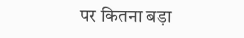पर कितना बड़ा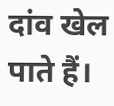दांव खेल पाते हैं।